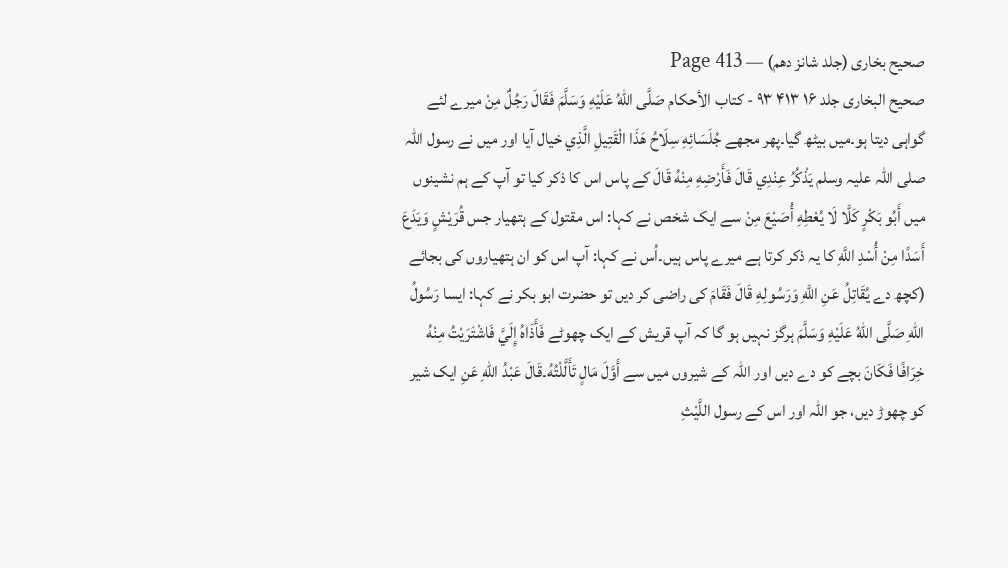صحیح بخاری (جلد شانز دھم) — Page 413
صحیح البخاری جلد ۱۶ ۴۱۳ ۹۳ - كتاب الأحكام صَلَّى اللهُ عَلَيْهِ وَسَلَّمَ فَقَالَ رَجُلٌ مِنْ میرے لئے گواہی دیتا ہو۔میں بیٹھ گیا۔پھر مجھے جُلَسَائِهِ سِلَاحُ هَذَا الْقَتِيلِ الَّذِي خیال آیا اور میں نے رسول اللہ صلی اللہ علیہ وسلم يَذْكُرُ عِنْدِي قَالَ فَأَرْضِهِ مِنْهُ قَالَ کے پاس اس کا ذکر کیا تو آپ کے ہم نشینوں میں أَبُو بَكْرٍ كَلَّا لَا يُعْطِهِ أُصَيْعَ مِنْ سے ایک شخص نے کہا: اس مقتول کے ہتھیار جس قُرَيْشٍ وَيَدَعَ أَسَدًا مِنْ أُسْدِ اللَّهِ کا یہ ذکر کرتا ہے میرے پاس ہیں۔اُس نے کہا: آپ اس کو ان ہتھیاروں کی بجائے (کچھ دے يُقَاتِلُ عَنِ اللَّهِ وَرَسُولِهِ قَالَ فَقَامَ کی راضی کر دیں تو حضرت ابو بکر نے کہا: ایسا رَسُولُ اللهِ صَلَّى اللهُ عَلَيْهِ وَسَلَّمَ ہرگز نہیں ہو گا کہ آپ قریش کے ایک چھوٹے فَأَذَاهُ إِلَيَّ فَاشْتَرَيْتُ مِنْهُ خِرَافًا فَكَانَ بچے کو دے دیں اور اللہ کے شیروں میں سے أَوَّلَ مَالٍ تَأَلَّلْتُهُ۔قَالَ عَبْدُ اللهِ عَنِ ایک شیر کو چھوڑ دیں، جو اللہ اور اس کے رسول اللَّيْثِ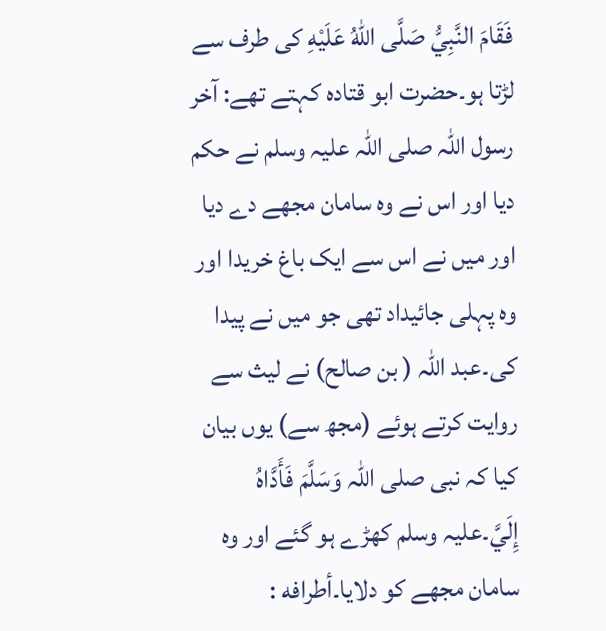فَقَامَ النَّبِيُّ صَلَّى اللهُ عَلَيْهِ کی طرف سے لڑتا ہو۔حضرت ابو قتادہ کہتے تھے: آخر رسول اللہ صلی اللہ علیہ وسلم نے حکم دیا اور اس نے وہ سامان مجھے دے دیا اور میں نے اس سے ایک باغ خریدا اور وہ پہلی جائیداد تھی جو میں نے پیدا کی۔عبد اللہ ( بن صالح) نے لیث سے روایت کرتے ہوئے (مجھ سے) یوں بیان کیا کہ نبی صلی اللہ وَسَلَّمَ فَأَدَّاهُ إِلَيَّ۔علیہ وسلم کھڑے ہو گئے اور وہ سامان مجھے کو دلایا۔أطرافه :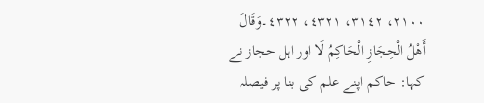۲۱۰۰، ٣١٤۲، ٤٣٢١، ٤٣٢٢۔وَقَالَ أَهْلُ الْحِجَازِ الْحَاكِمُ لَا اور اہل حجاز نے کہا: حاکم اپنے علم کی بنا پر فیصلہ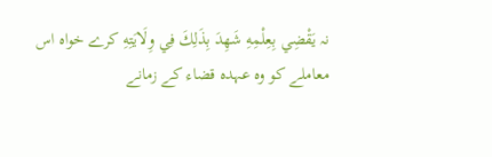نہ يَقْضِي بِعِلْمِهِ شَهِدَ بِذَلِكَ فِي وِلَايَتِهِ کرے خواہ اس معاملے کو وہ عہدہ قضاء کے زمانے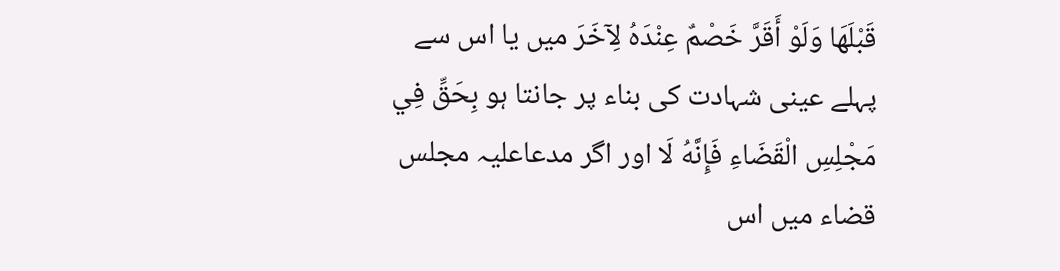قَبْلَهَا وَلَوْ أَقَرَّ خَصْمٌ عِنْدَهُ لِآخَرَ میں یا اس سے پہلے عینی شہادت کی بناء پر جانتا ہو بِحَقِّ فِي مَجْلِسِ الْقَضَاءِ فَإِنَّهُ لَا اور اگر مدعاعلیہ مجلس قضاء میں اس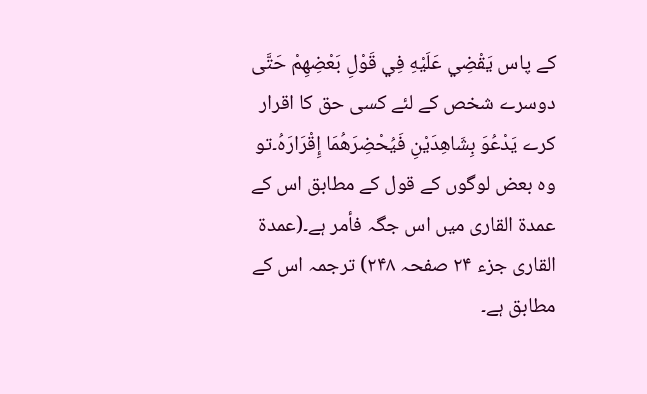کے پاس يَقْضِي عَلَيْهِ فِي قَوْلِ بَعْضِهِمْ حَتَّى دوسرے شخص کے لئے کسی حق کا اقرار کرے يَدْعُوَ بِشَاهِدَيْنِ فَيُحْضِرَهُمَا إِقْرَارَهُ۔تو وہ بعض لوگوں کے قول کے مطابق اس کے عمدۃ القاری میں اس جگہ فأمر ہے۔(عمدۃ القاری جزء ۲۴ صفحہ ۲۴۸) ترجمہ اس کے مطابق ہے۔